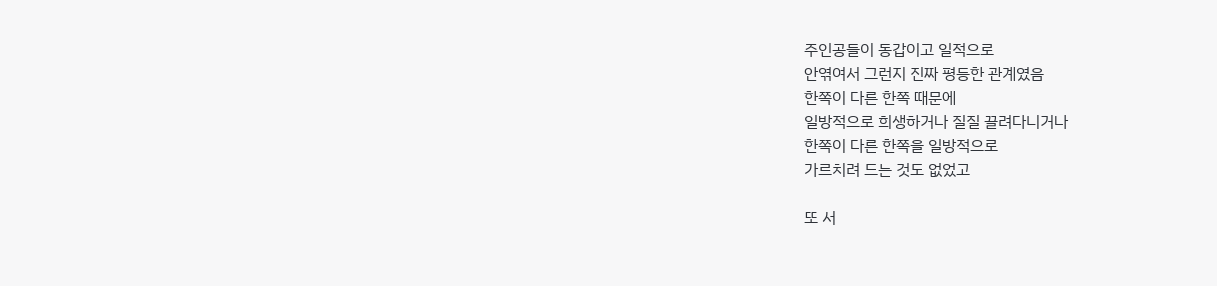주인공들이 동갑이고 일적으로
안엮여서 그런지 진짜 평등한 관계였음
한쪽이 다른 한쪽 때문에
일방적으로 희생하거나 질질 끌려다니거나
한쪽이 다른 한쪽을 일방적으로
가르치려 드는 것도 없었고

또 서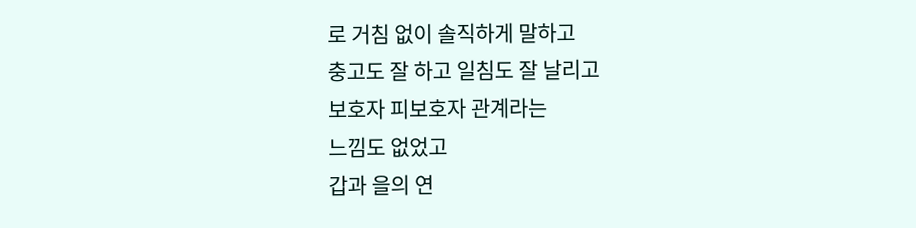로 거침 없이 솔직하게 말하고
충고도 잘 하고 일침도 잘 날리고
보호자 피보호자 관계라는
느낌도 없었고
갑과 을의 연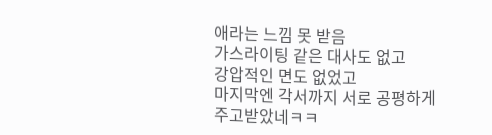애라는 느낌 못 받음
가스라이팅 같은 대사도 없고
강압적인 면도 없었고
마지막엔 각서까지 서로 공평하게
주고받았네ㅋㅋ